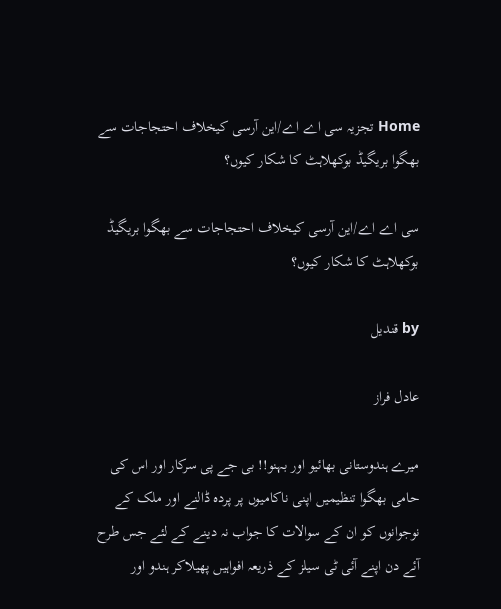Home تجزیہ سی اے اے/این آرسی کیخلاف احتجاجات سے بھگوا بریگیڈ بوکھلاہٹ کا شکار کیوں؟

سی اے اے/این آرسی کیخلاف احتجاجات سے بھگوا بریگیڈ بوکھلاہٹ کا شکار کیوں؟

by قندیل

عادل فراز

میرے ہندوستانی بھائیو اور بہنو!! بی جے پی سرکار اور اس کی حامی بھگوا تنظیمیں اپنی ناکامیوں پر پردہ ڈالنے اور ملک کے نوجوانوں کو ان کے سوالات کا جواب نہ دینے کے لئے جس طرح آئے دن اپنے آئی ٹی سیلز کے ذریعہ افواہیں پھیلاکر ہندو اور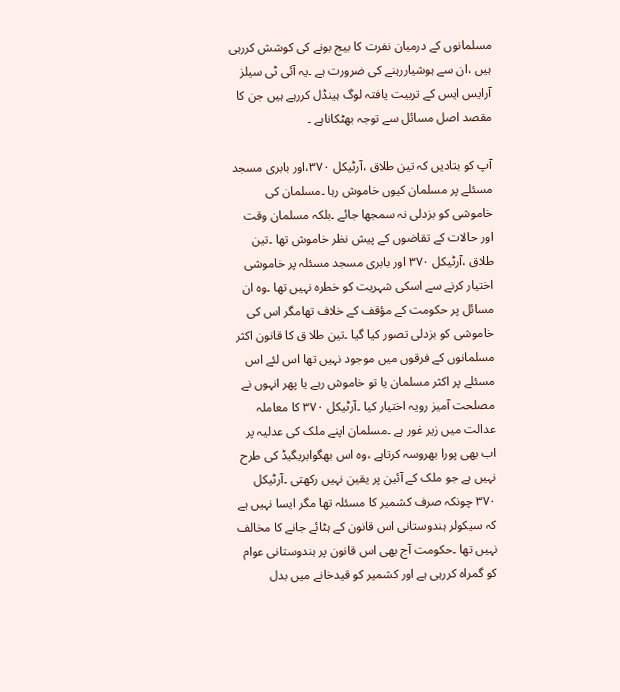مسلمانوں کے درمیان نفرت کا بیج بونے کی کوشش کررہی ہیں ،ان سے ہوشیاررہنے کی ضرورت ہے ۔یہ آئی ٹی سیلز آرایس ایس کے تربیت یافتہ لوگ ہینڈل کررہے ہیں جن کا مقصد اصل مسائل سے توجہ بھٹکاناہے ۔

آپ کو بتادیں کہ تین طلاق ،آرٹیکل ۳۷۰،اور بابری مسجد مسئلے پر مسلمان کیوں خاموش رہا ۔مسلمان کی خاموشی کو بزدلی نہ سمجھا جائے ۔بلکہ مسلمان وقت اور حالات کے تقاضوں کے پیش نظر خاموش تھا ۔تین طلاق ،آرٹیکل ۳۷۰ اور بابری مسجد مسئلہ پر خاموشی اختیار کرنے سے اسکی شہریت کو خطرہ نہیں تھا ۔وہ ان مسائل پر حکومت کے مؤقف کے خلاف تھامگر اس کی خاموشی کو بزدلی تصور کیا گیا ۔تین طلا ق کا قانون اکثر مسلمانوں کے فرقوں میں موجود نہیں تھا اس لئے اس مسئلے پر اکثر مسلمان یا تو خاموش رہے یا پھر انہوں نے مصلحت آمیز رویہ اختیار کیا ۔آرٹیکل ۳۷۰ کا معاملہ عدالت میں زیر غور ہے ۔مسلمان اپنے ملک کی عدلیہ پر اب بھی پورا بھروسہ کرتاہے ،وہ اس بھگوابریگیڈ کی طرح نہیں ہے جو ملک کے آئین پر یقین نہیں رکھتی ۔آرٹیکل ۳۷۰ چونکہ صرف کشمیر کا مسئلہ تھا مگر ایسا نہیں ہے کہ سیکولر ہندوستانی اس قانون کے ہٹائے جانے کا مخالف نہیں تھا ۔حکومت آج بھی اس قانون پر ہندوستانی عوام کو گمراہ کررہی ہے اور کشمیر کو قیدخانے میں بدل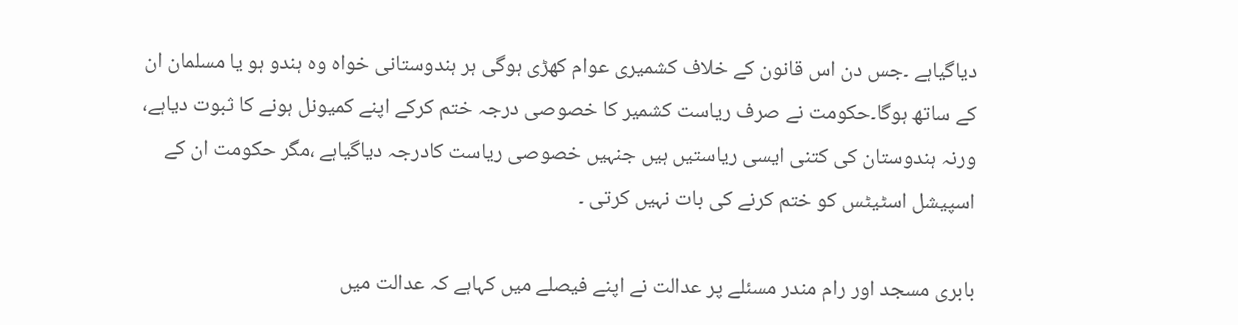دیاگیاہے ۔جس دن اس قانون کے خلاف کشمیری عوام کھڑی ہوگی ہر ہندوستانی خواہ وہ ہندو ہو یا مسلمان ان کے ساتھ ہوگا۔حکومت نے صرف ریاست کشمیر کا خصوصی درجہ ختم کرکے اپنے کمیونل ہونے کا ثبوت دیاہے، ورنہ ہندوستان کی کتنی ایسی ریاستیں ہیں جنہیں خصوصی ریاست کادرجہ دیاگیاہے ،مگر حکومت ان کے اسپیشل اسٹیٹس کو ختم کرنے کی بات نہیں کرتی ۔

بابری مسجد اور رام مندر مسئلے پر عدالت نے اپنے فیصلے میں کہاہے کہ عدالت میں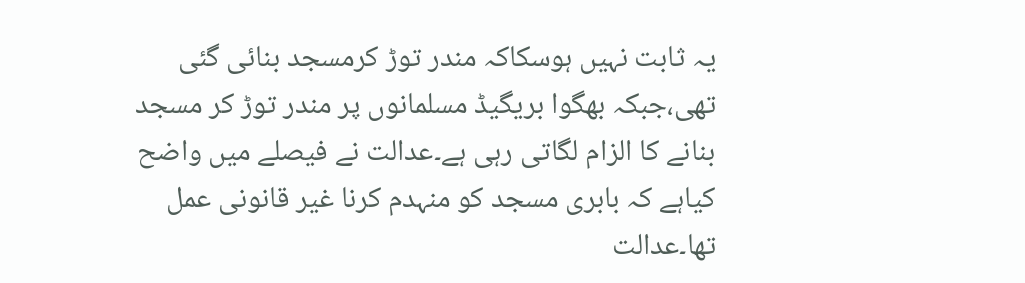یہ ثابت نہیں ہوسکاکہ مندر توڑ کرمسجد بنائی گئی تھی،جبکہ بھگوا بریگیڈ مسلمانوں پر مندر توڑ کر مسجد بنانے کا الزام لگاتی رہی ہے۔عدالت نے فیصلے میں واضح کیاہے کہ بابری مسجد کو منہدم کرنا غیر قانونی عمل تھا۔عدالت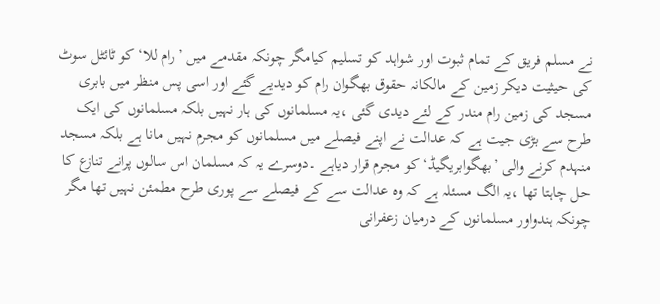نے مسلم فریق کے تمام ثبوت اور شواہد کو تسلیم کیامگر چونکہ مقدمے میں ’رام للا‘ کو ٹائٹل سوٹ کی حیثیت دیکر زمین کے مالکانہ حقوق بھگوان رام کو دیدیے گئے اور اسی پس منظر میں بابری مسجد کی زمین رام مندر کے لئے دیدی گئی ،یہ مسلمانوں کی ہار نہیں بلکہ مسلمانوں کی ایک طرح سے بڑی جیت ہے کہ عدالت نے اپنے فیصلے میں مسلمانوں کو مجرم نہیں مانا ہے بلکہ مسجد منہدم کرنے والی ’بھگوابریگیڈ‘ کو مجرم قرار دیاہے ۔دوسرے یہ کہ مسلمان اس سالوں پرانے تنازع کا حل چاہتا تھا ،یہ الگ مسئلہ ہے کہ وہ عدالت سے کے فیصلے سے پوری طرح مطمئن نہیں تھا مگر چونکہ ہندواور مسلمانوں کے درمیان زعفرانی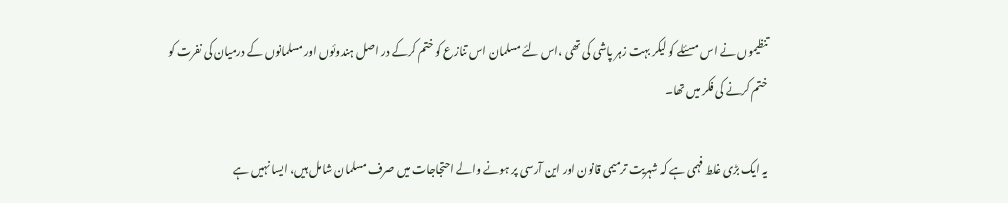تنظیموں نے اس مسئلے کو لیکر بہت زہر پاشی کی تھی ،اس لئے مسلمان اس تنازع کو ختم کرکے در اصل ہندوئوں اور مسلمانوں کے درمیان کی نفرت کو ختم کرنے کی فکر میں تھا۔

یہ ایک بڑی غلط فہمی ہے کہ شہریت ترمیمی قانون اور این آرسی پر ہونے والے احتجاجات میں صرف مسلمان شامل ہیں، ایسا نہیں ہے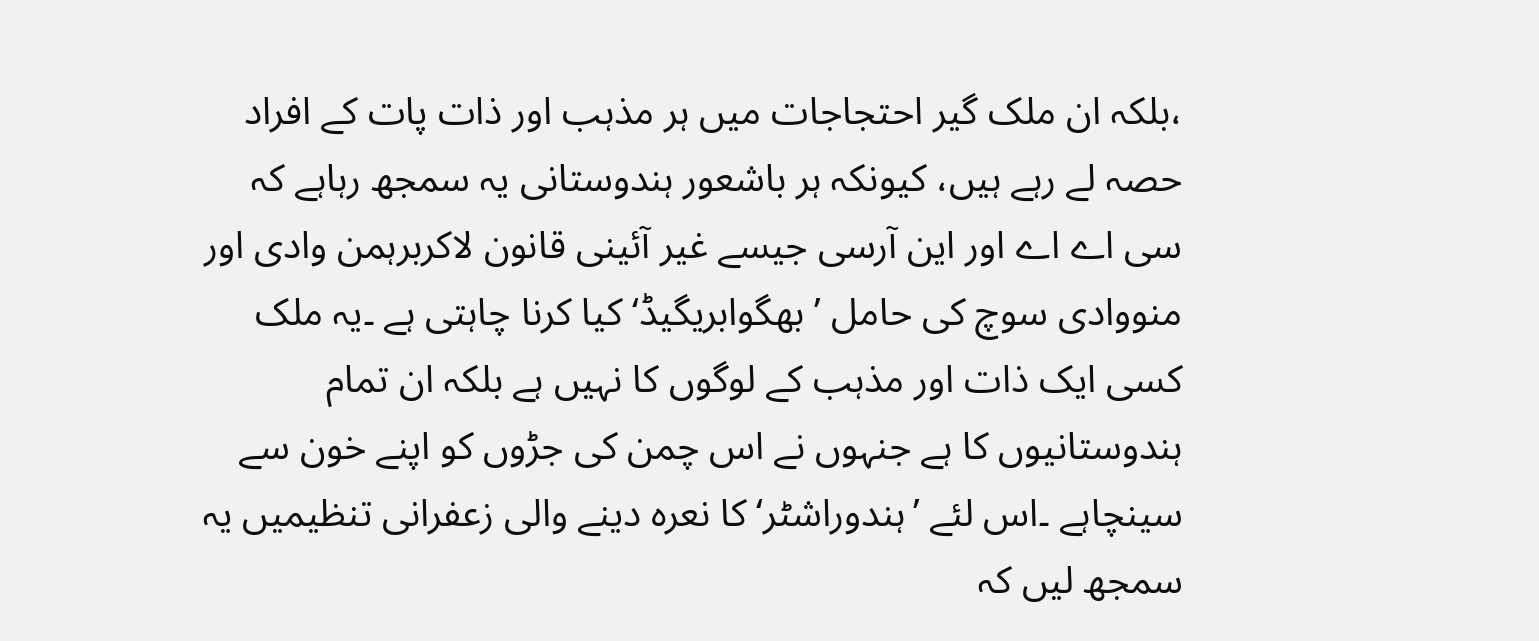،بلکہ ان ملک گیر احتجاجات میں ہر مذہب اور ذات پات کے افراد حصہ لے رہے ہیں، کیونکہ ہر باشعور ہندوستانی یہ سمجھ رہاہے کہ سی اے اے اور این آرسی جیسے غیر آئینی قانون لاکربرہمن وادی اور منووادی سوچ کی حامل ’ بھگوابریگیڈ‘ کیا کرنا چاہتی ہے ۔یہ ملک کسی ایک ذات اور مذہب کے لوگوں کا نہیں ہے بلکہ ان تمام ہندوستانیوں کا ہے جنہوں نے اس چمن کی جڑوں کو اپنے خون سے سینچاہے ۔اس لئے ’ہندوراشٹر‘ کا نعرہ دینے والی زعفرانی تنظیمیں یہ سمجھ لیں کہ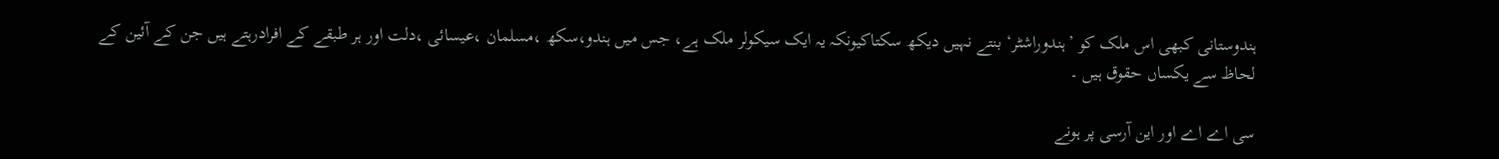ہندوستانی کبھی اس ملک کو ’ہندوراشٹر‘ بنتے نہیں دیکھ سکتاکیونکہ یہ ایک سیکولر ملک ہے، جس میں ہندو،سکھ ،مسلمان ،عیسائی ،دلت اور ہر طبقے کے افرادرہتے ہیں جن کے آئین کے لحاظ سے یکساں حقوق ہیں ۔

سی اے اے اور این آرسی پر ہونے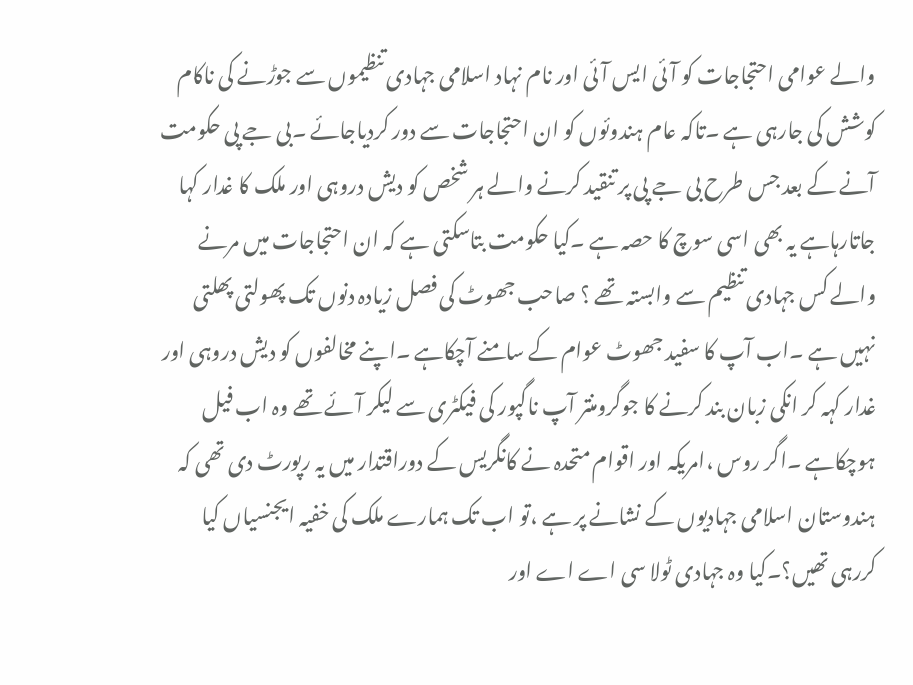والے عوامی احتجاجات کو آئی ایس آئی اور نام نہاد اسلامی جہادی تنظیموں سے جوڑنے کی ناکام کوشش کی جارہی ہے ۔تاکہ عام ہندوئوں کو ان احتجاجات سے دور کردیاجائے ۔بی جے پی حکومت آنے کے بعد جس طرح بی جے پی پر تنقید کرنے والے ہر شخص کو دیش دروہی اور ملک کا غدار کہا جاتارہاہے یہ بھی اسی سوچ کا حصہ ہے ۔کیا حکومت بتاسکتی ہے کہ ان احتجاجات میں مرنے والے کس جہادی تنظیم سے وابستہ تھے ؟ صاحب جھوٹ کی فصل زیادہ دنوں تک پھولتی پھلتی نہیں ہے ۔اب آپ کا سفید جھوٹ عوام کے سامنے آچکاہے ۔اپنے مخالفوں کو دیش دروہی اور غدار کہہ کر انکی زبان بند کرنے کا جوگرومنتر آپ ناگپور کی فیکٹری سے لیکر آئے تھے وہ اب فیل ہوچکاہے ۔اگر روس ،امریکہ اور اقوام متحدہ نے کانگریس کے دوراقتدار میں یہ رپورٹ دی تھی کہ ہندوستان اسلامی جہادیوں کے نشانے پر ہے ،تو اب تک ہمارے ملک کی خفیہ ایجنسیاں کیا کررہی تھیں؟۔کیا وہ جہادی ٹولا سی اے اے اور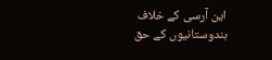این آرسی کے خلاف ہندوستانیوں کے حق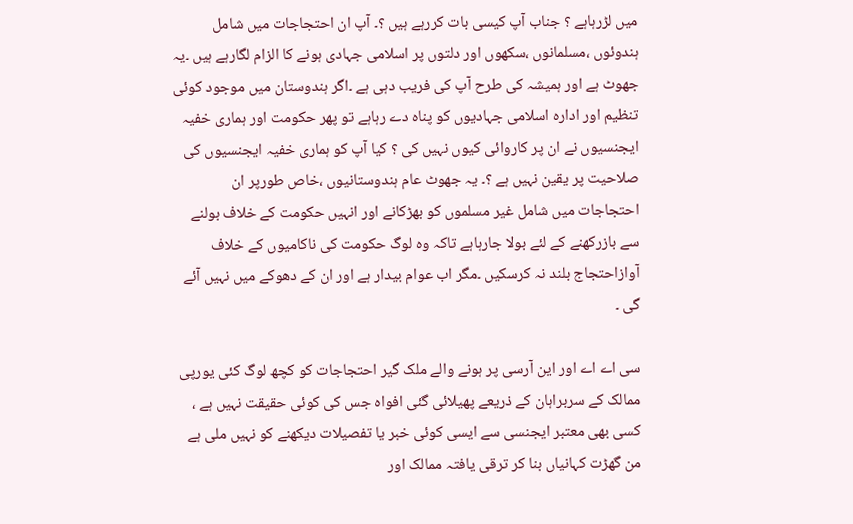میں لڑرہاہے ؟ جناب آپ کیسی بات کررہے ہیں ؟۔ آپ ان احتجاجات میں شامل ہندوئوں ،مسلمانوں ،سکھوں اور دلتوں پر اسلامی جہادی ہونے کا الزام لگارہے ہیں ۔یہ جھوٹ ہے اور ہمیشہ کی طرح آپ کی فریب دہی ہے ۔اگر ہندوستان میں موجود کوئی تنظیم اور ادارہ اسلامی جہادیوں کو پناہ دے رہاہے تو پھر حکومت اور ہماری خفیہ ایجنسیوں نے ان پر کاروائی کیوں نہیں کی ؟ کیا آپ کو ہماری خفیہ ایجنسیوں کی صلاحیت پر یقین نہیں ہے ؟۔ یہ جھوٹ عام ہندوستانیوں ،خاص طورپر ان احتجاجات میں شامل غیر مسلموں کو بھڑکانے اور انہیں حکومت کے خلاف بولنے سے بازرکھنے کے لئے بولا جارہاہے تاکہ وہ لوگ حکومت کی ناکامیوں کے خلاف آوازاحتجاج بلند نہ کرسکیں ۔مگر اب عوام بیدار ہے اور ان کے دھوکے میں نہیں آئے گی ۔

سی اے اے اور این آرسی پر ہونے والے ملک گیر احتجاجات کو کچھ لوگ کئی یورپی ممالک کے سربراہان کے ذریعے پھیلائی گئی افواہ جس کی کوئی حقیقت نہیں ہے ، کسی بھی معتبر ایجنسی سے ایسی کوئی خبر یا تفصیلات دیکھنے کو نہیں ملی ہے من گھڑت کہانیاں بنا کر ترقی یافتہ ممالک اور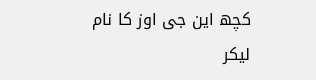کچھ این جی اوز کا نام لیکر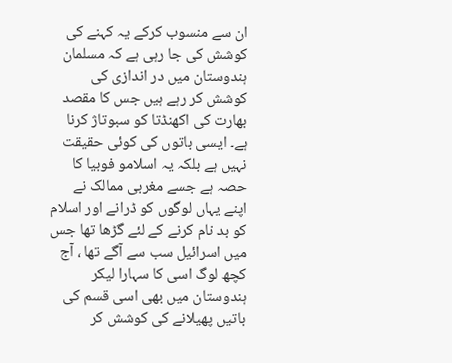ان سے منسوب کرکے یہ کہنے کی کوشش کی جا رہی ہے کہ مسلمان ہندوستان میں در اندازی کی کوشش کر رہے ہیں جس کا مقصد بھارت کی اکھنڈتا کو سبوتاژ کرنا ہے۔ ایسی باتوں کی کوئی حقیقت نہیں ہے بلکہ یہ اسلامو فوبیا کا حصہ ہے جسے مغربی ممالک نے اپنے یہاں لوگوں کو ڈرانے اور اسلام کو بد نام کرنے کے لئے گڑھا تھا جس میں اسرائیل سب سے آگے تھا ، آج کچھ لوگ اسی کا سہارا لیکر ہندوستان میں بھی اسی قسم کی باتیں پھیلانے کی کوشش کر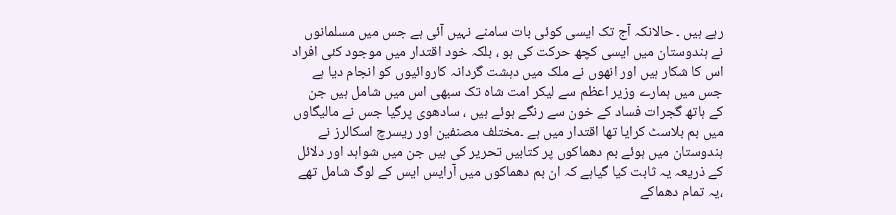رہے ہیں ۔ حالانکہ آج تک ایسی کوئی بات سامنے نہیں آئی ہے جس میں مسلمانوں نے ہندوستان میں ایسی کچھ حرکت کی ہو ، بلکہ خود اقتدار میں موجود کئی افراد اس کا شکار ہیں اور انھوں نے ملک میں دہشت گردانہ کاروائیوں کو انجام دیا ہے جس میں ہمارے وزیر اعظم سے لیکر امت شاہ تک سبھی اس میں شامل ہیں جن کے ہاتھ گجرات فساد کے خون سے رنگے ہوئے ہیں ، سادھوی پرگیا جس نے مالیگاوں میں بم بلاسٹ کرایا تھا اقتدار میں ہے ۔مختلف مصنفین اور ریسرچ اسکالرز نے ہندوستان میں ہوئے بم دھماکوں پر کتابیں تحریر کی ہیں جن میں شواہد اور دلائل کے ذریعہ یہ ثابت کیا گیاہے کہ ان بم دھماکوں میں آرایس ایس کے لوگ شامل تھے ،یہ تمام دھماکے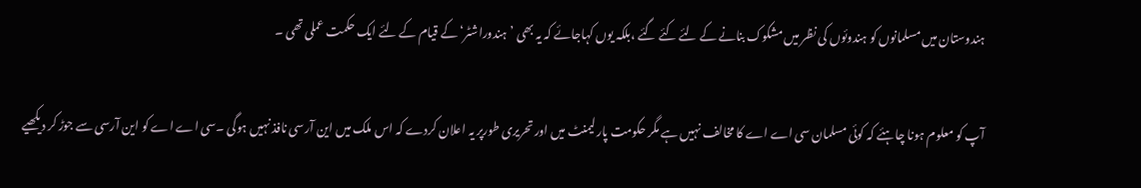ہندوستان میں مسلمانوں کو ہندوئوں کی نظر میں مشکوک بنانے کے لئے کئے گئے ،بلکہ یوں کہاجائے کہ یہ بھی ’ہندوراشٹر‘ کے قیام کے لئے ایک حکمت عملی تھی ۔

آپ کو معلوم ہونا چاہئے کہ کوئی مسلمان سی اے اے کا مخالف نہیں ہے مگر حکومت پارلیمنٹ میں اور تحریری طورپر یہ اعلان کردے کہ اس ملک میں این آرسی نافذ نہیں ہوگی ۔سی اے اے کو این آرسی سے جوڑ کر دیکھیے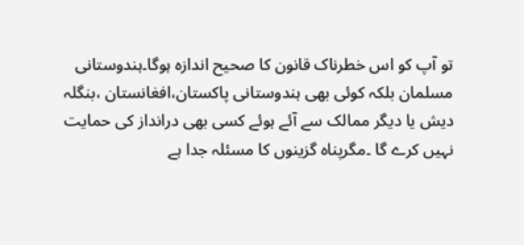تو آپ کو اس خطرناک قانون کا صحیح اندازہ ہوگا۔ہندوستانی مسلمان بلکہ کوئی بھی ہندوستانی پاکستان،افغانستان ،بنگلہ دیش یا دیگر ممالک سے آئے ہوئے کسی بھی درانداز کی حمایت نہیں کرے گا ۔مگرپناہ گزینوں کا مسئلہ جدا ہے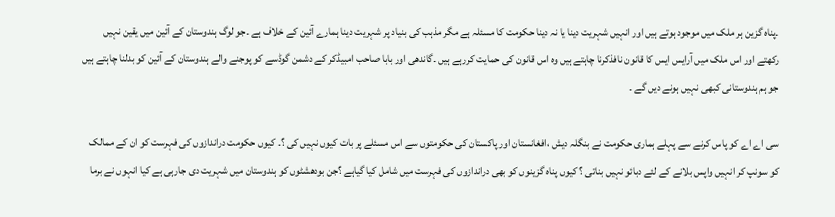۔پناہ گزین ہر ملک میں موجود ہوتے ہیں اور انہیں شہریت دینا یا نہ دینا حکومت کا مسئلہ ہے مگر مذہب کی بنیاد پر شہریت دینا ہمارے آئین کے خلاف ہے ۔جو لوگ ہندوستان کے آئین میں یقین نہیں رکھتے اور اس ملک میں آرایس ایس کا قانون نافذکرنا چاہتے ہیں وہ اس قانون کی حمایت کررہے ہیں ۔گاندھی اور بابا صاحب امبیڈکر کے دشمن گوڈسے کو پوجنے والے ہندوستان کے آئین کو بدلنا چاہتے ہیں جو ہم ہندوستانی کبھی نہیں ہونے دیں گے ۔

سی اے اے کو پاس کرنے سے پہلے ہماری حکومت نے بنگلہ دیش ،افغانستان اور پاکستان کی حکومتوں سے اس مسئلے پر بات کیوں نہیں کی ؟۔ کیوں حکومت دراندازوں کی فہرست کو ان کے ممالک کو سونپ کر انہیں واپس بلانے کے لئے دبائو نہیں بناتی ؟ کیوں پناہ گزینوں کو بھی دراندازوں کی فہرست میں شامل کیا گیاہے ؟جن بودھشٹوں کو ہندوستان میں شہریت دی جارہی ہے کیا انہوں نے برما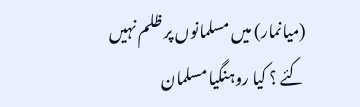(میانمار) میں مسلمانوں پر ظلم نہیں کئے ؟ کیا روہنگیا مسلمان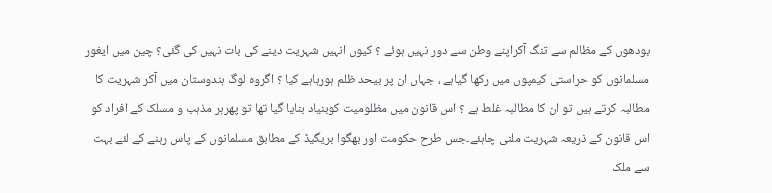بودھوں کے مظالم سے تنگ آکراپنے وطن سے دور نہیں ہوئے ؟ کیوں انہیں شہریت دینے کی بات نہیں کی گئی؟ چین میں ایغور مسلمانوں کو حراستی کیمپوں میں رکھا گیاہے ، جہاں ان پر بیحد ظلم ہورہاہے کیا ؟ اگروہ لوگ ہندوستان میں آکر شہریت کا مطالبہ کرتے ہیں تو ان کا مطالبہ غلط ہے ؟ اس قانون میں مظلومیت کوبنیاد بنایا گیا تھا تو پھرہر مذہب و مسلک کے افراد کو اس قانون کے ذریعہ شہریت ملنی چاہئے۔جس طرح حکومت اور بھگوا بریگیڈ کے مطابق مسلمانوں کے پاس رہنے کے لئے بہت سے ملک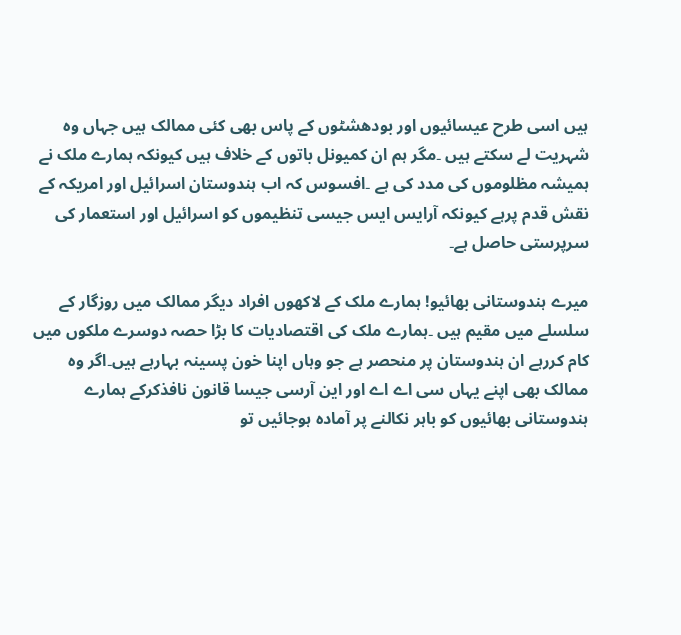ہیں اسی طرح عیسائیوں اور بودھشٹوں کے پاس بھی کئی ممالک ہیں جہاں وہ شہریت لے سکتے ہیں ۔مگر ہم ان کمیونل باتوں کے خلاف ہیں کیونکہ ہمارے ملک نے ہمیشہ مظلوموں کی مدد کی ہے ۔افسوس کہ اب ہندوستان اسرائیل اور امریکہ کے نقش قدم پرہے کیونکہ آرایس ایس جیسی تنظیموں کو اسرائیل اور استعمار کی سرپرستی حاصل ہے۔

میرے ہندوستانی بھائیو! ہمارے ملک کے لاکھوں افراد دیگر ممالک میں روزگار کے سلسلے میں مقیم ہیں ۔ہمارے ملک کی اقتصادیات کا بڑا حصہ دوسرے ملکوں میں کام کررہے ان ہندوستان پر منحصر ہے جو وہاں اپنا خون پسینہ بہارہے ہیں۔اگر وہ ممالک بھی اپنے یہاں سی اے اے اور این آرسی جیسا قانون نافذکرکے ہمارے ہندوستانی بھائیوں کو باہر نکالنے پر آمادہ ہوجائیں تو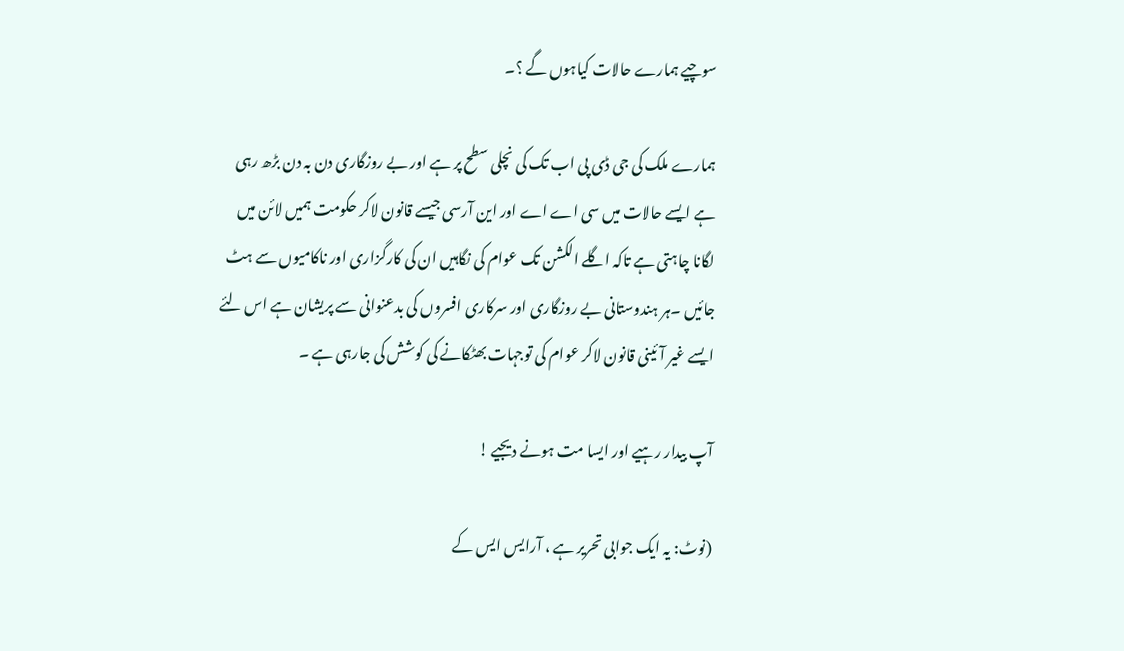سوچیے ہمارے حالات کیاہوں گے ؟۔

ہمارے ملک کی جی ڈی پی اب تک کی نچلی سطح پر ہے اور بے روزگاری دن بہ دن بڑھ رہی ہے ایسے حالات میں سی اے اے اور این آرسی جیسے قانون لاکر حکومت ہمیں لائن میں لگانا چاہتی ہے تاکہ اگلے الکشن تک عوام کی نگاہیں ان کی کارگزاری اور ناکامیوں سے ہٹ جائیں ۔ہر ہندوستانی بے روزگاری اور سرکاری افسروں کی بدعنوانی سے پریشان ہے اس لئے ایسے غیر آئینی قانون لاکر عوام کی توجہات بھٹکانے کی کوشش کی جارہی ہے ۔

آپ بیدار رہیے اور ایسا مت ہونے دیجیے !

(نوٹ: یہ ایک جوابی تحریر ہے ، آرایس ایس کے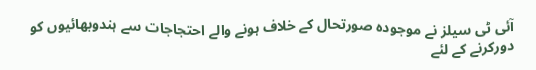آئی ٹی سیلز نے موجودہ صورتحال کے خلاف ہونے والے احتجاجات سے ہندوبھائیوں کو دورکرنے کے لئے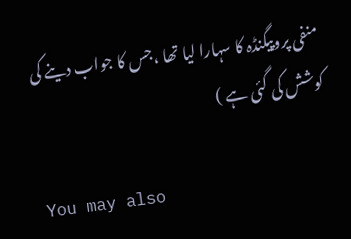منفی پروپیگنڈہ کا سہارا لیا تھا ،جس کا جواب دینے کی کوشش کی گئی ہے )

You may also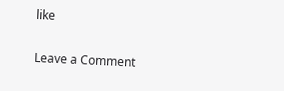like

Leave a Comment